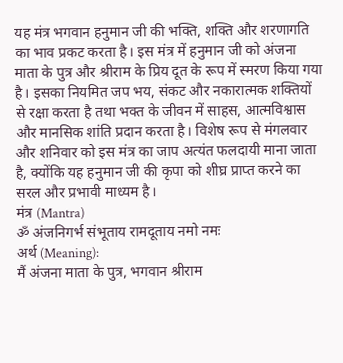यह मंत्र भगवान हनुमान जी की भक्ति, शक्ति और शरणागति का भाव प्रकट करता है। इस मंत्र में हनुमान जी को अंजना माता के पुत्र और श्रीराम के प्रिय दूत के रूप में स्मरण किया गया है। इसका नियमित जप भय, संकट और नकारात्मक शक्तियों से रक्षा करता है तथा भक्त के जीवन में साहस, आत्मविश्वास और मानसिक शांति प्रदान करता है। विशेष रूप से मंगलवार और शनिवार को इस मंत्र का जाप अत्यंत फलदायी माना जाता है, क्योंकि यह हनुमान जी की कृपा को शीघ्र प्राप्त करने का सरल और प्रभावी माध्यम है।
मंत्र (Mantra)
ॐ अंजनिगर्भ संभूताय रामदूताय नमो नमः
अर्थ (Meaning):
मैं अंजना माता के पुत्र, भगवान श्रीराम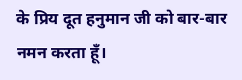के प्रिय दूत हनुमान जी को बार-बार नमन करता हूँ।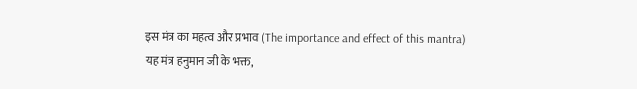इस मंत्र का महत्व और प्रभाव (The importance and effect of this mantra)
यह मंत्र हनुमान जी के भक्त,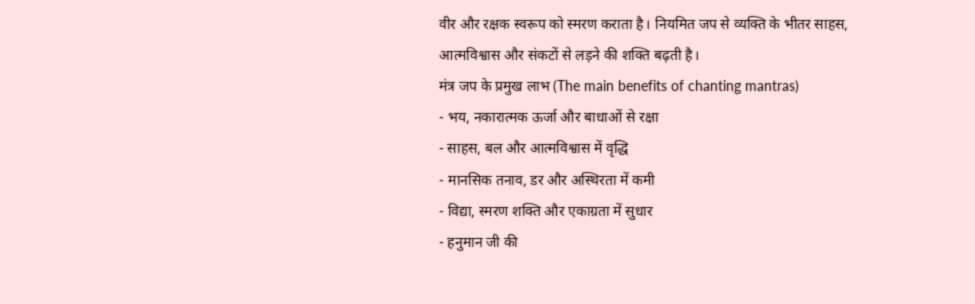वीर और रक्षक स्वरूप को स्मरण कराता है। नियमित जप से व्यक्ति के भीतर साहस, आत्मविश्वास और संकटों से लड़ने की शक्ति बढ़ती है।
मंत्र जप के प्रमुख लाभ (The main benefits of chanting mantras)
- भय, नकारात्मक ऊर्जा और बाधाओं से रक्षा
- साहस, बल और आत्मविश्वास में वृद्धि
- मानसिक तनाव, डर और अस्थिरता में कमी
- विद्या, स्मरण शक्ति और एकाग्रता में सुधार
- हनुमान जी की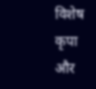विशेष कृपा और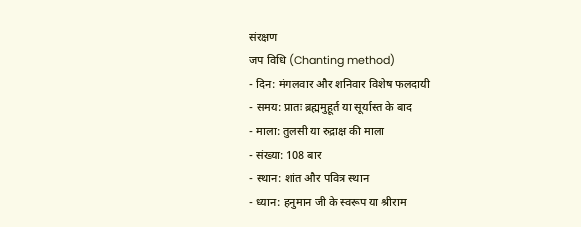संरक्षण
जप विधि (Chanting method)
- दिन: मंगलवार और शनिवार विशेष फलदायी
- समय: प्रातः ब्रह्ममुहूर्त या सूर्यास्त के बाद
- माला: तुलसी या रुद्राक्ष की माला
- संख्या: 108 बार
- स्थान: शांत और पवित्र स्थान
- ध्यान: हनुमान जी के स्वरूप या श्रीराम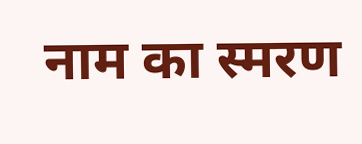नाम का स्मरण